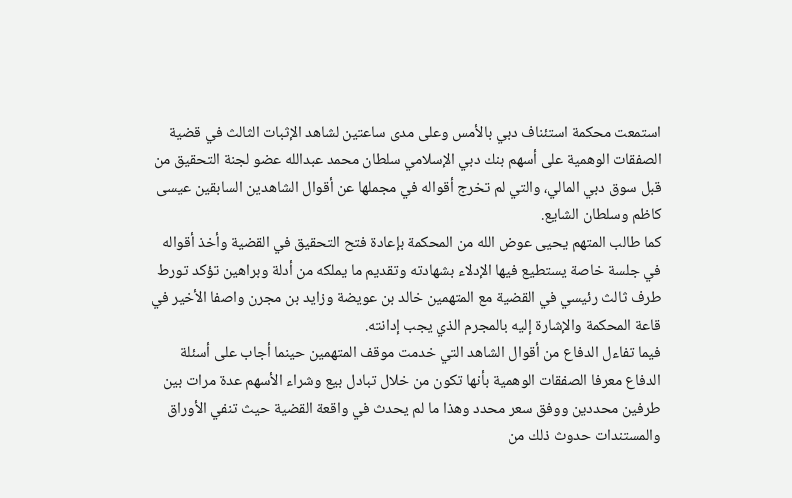استمعت محكمة استئناف دبي بالأمس وعلى مدى ساعتين لشاهد الإثبات الثالث في قضية الصفقات الوهمية على أسهم بنك دبي الإسلامي سلطان محمد عبدالله عضو لجنة التحقيق من قبل سوق دبي المالي، والتي لم تخرج أقواله في مجملها عن أقوال الشاهدين السابقين عيسى كاظم وسلطان الشايع.
كما طالب المتهم يحيى عوض الله من المحكمة بإعادة فتح التحقيق في القضية وأخذ أقواله في جلسة خاصة يستطيع فيها الإدلاء بشهادته وتقديم ما يملكه من أدلة وبراهين تؤكد تورط طرف ثالث رئيسي في القضية مع المتهمين خالد بن عويضة وزايد بن مجرن واصفا الأخير في قاعة المحكمة والإشارة إليه بالمجرم الذي يجب إدانته.
فيما تفاءل الدفاع من أقوال الشاهد التي خدمت موقف المتهمين حينما أجاب على أسئلة الدفاع معرفا الصفقات الوهمية بأنها تكون من خلال تبادل بيع وشراء الأسهم عدة مرات بين طرفين محددين ووفق سعر محدد وهذا ما لم يحدث في واقعة القضية حيث تنفي الأوراق والمستندات حدوث ذلك من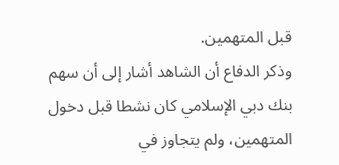قبل المتهمين.
وذكر الدفاع أن الشاهد أشار إلى أن سهم بنك دبي الإسلامي كان نشطا قبل دخول المتهمين، ولم يتجاوز في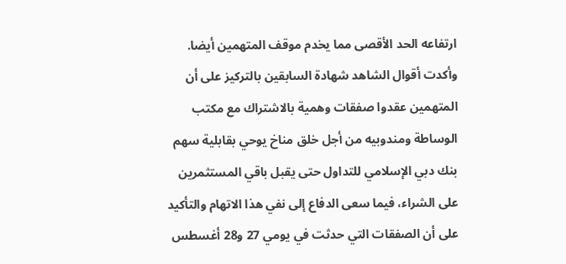ارتفاعه الحد الأقصى مما يخدم موقف المتهمين أيضا.
وأكدت أقوال الشاهد شهادة السابقين بالتركيز على أن المتهمين عقدوا صفقات وهمية بالاشتراك مع مكتب الوساطة ومندوبيه من أجل خلق مناخ يوحي بقابلية سهم بنك دبي الإسلامي للتداول حتى يقبل باقي المستثمرين على الشراء، فيما سعى الدفاع إلى نفي هذا الاتهام والتأكيد على أن الصفقات التي حدثت في يومي 27 و28 أغسطس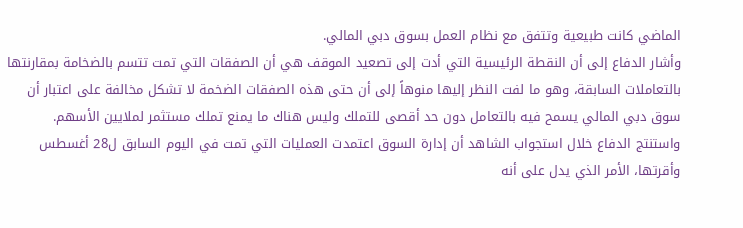الماضي كانت طبيعية وتتفق مع نظام العمل بسوق دبي المالي.
وأشار الدفاع إلى أن النقطة الرئيسية التي أدت إلى تصعيد الموقف هي أن الصفقات التي تمت تتسم بالضخامة بمقارنتها بالتعاملات السابقة، وهو ما لفت النظر إليها منوهاً إلى أن حتى هذه الصفقات الضخمة لا تشكل مخالفة على اعتبار أن سوق دبي المالي يسمح فيه بالتعامل دون حد أقصى للتملك وليس هناك ما يمنع تملك مستثمر لملايين الأسهم.
واستنتج الدفاع خلال استجواب الشاهد أن إدارة السوق اعتمدت العمليات التي تمت في اليوم السابق ل28 أغسطس وأقرتها، الأمر الذي يدل على أنه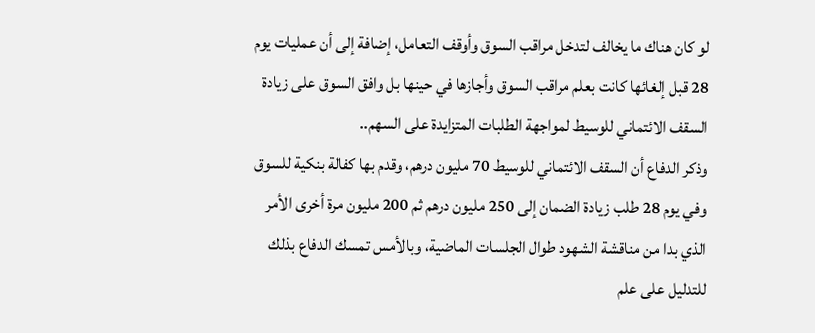لو كان هناك ما يخالف لتدخل مراقب السوق وأوقف التعامل، إضافة إلى أن عمليات يوم 28 قبل إلغائها كانت بعلم مراقب السوق وأجازها في حينها بل وافق السوق على زيادة السقف الائتماني للوسيط لمواجهة الطلبات المتزايدة على السهم..
وذكر الدفاع أن السقف الائتماني للوسيط 70 مليون درهم، وقدم بها كفالة بنكية للسوق وفي يوم 28 طلب زيادة الضمان إلى 250 مليون درهم ثم 200 مليون مرة أخرى الأمر الذي بدا من مناقشة الشهود طوال الجلسات الماضية، وبالأمس تمسك الدفاع بذلك للتدليل على علم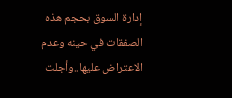إدارة السوق بحجم هذه الصفقات في حينه وعدم الاعتراض عليها..وأجلت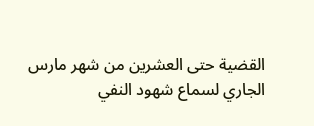القضية حتى العشرين من شهر مارس الجاري لسماع شهود النفي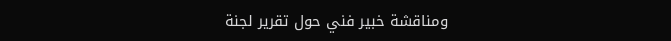ومناقشة خبير فني حول تقرير لجنة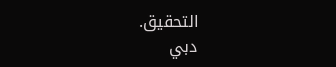التحقيق.
دبي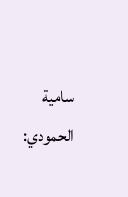سامية الحمودي: